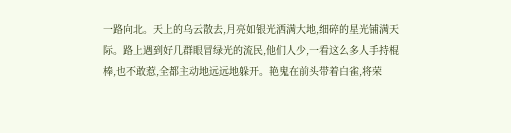一路向北。天上的乌云散去,月亮如银光洒满大地,细碎的星光铺满天际。路上遇到好几群眼冒绿光的流民,他们人少,一看这么多人手持棍棒,也不敢惹,全都主动地远远地躲开。艳鬼在前头带着白雀,将荣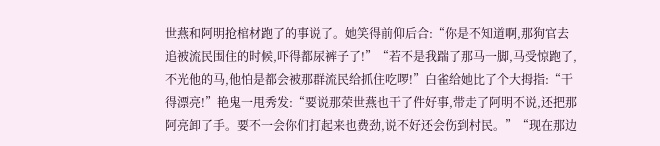世燕和阿明抢棺材跑了的事说了。她笑得前仰后合:“你是不知道啊,那狗官去追被流民围住的时候,吓得都尿裤子了!”“若不是我踹了那马一脚,马受惊跑了,不光他的马,他怕是都会被那群流民给抓住吃啰!”白雀给她比了个大拇指:“干得漂亮!”艳鬼一甩秀发:“要说那荣世燕也干了件好事,带走了阿明不说,还把那阿亮卸了手。要不一会你们打起来也费劲,说不好还会伤到村民。”“现在那边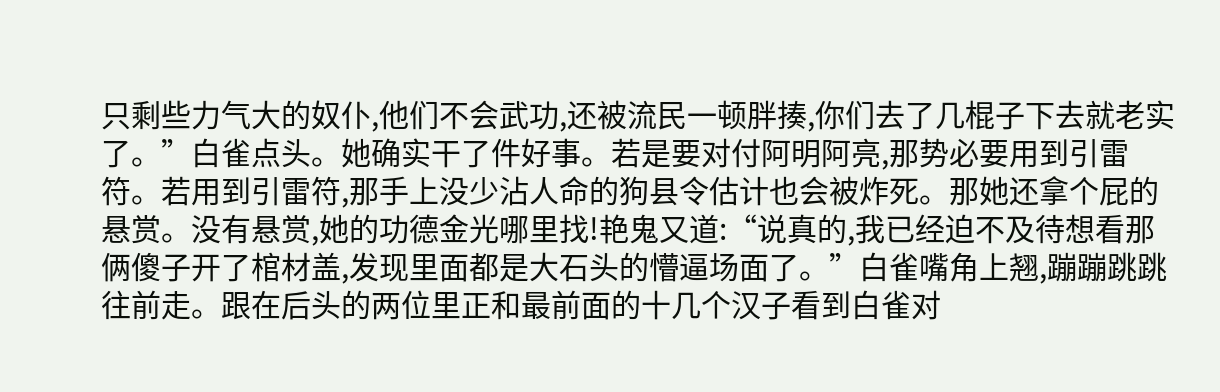只剩些力气大的奴仆,他们不会武功,还被流民一顿胖揍,你们去了几棍子下去就老实了。”白雀点头。她确实干了件好事。若是要对付阿明阿亮,那势必要用到引雷符。若用到引雷符,那手上没少沾人命的狗县令估计也会被炸死。那她还拿个屁的悬赏。没有悬赏,她的功德金光哪里找!艳鬼又道:“说真的,我已经迫不及待想看那俩傻子开了棺材盖,发现里面都是大石头的懵逼场面了。”白雀嘴角上翘,蹦蹦跳跳往前走。跟在后头的两位里正和最前面的十几个汉子看到白雀对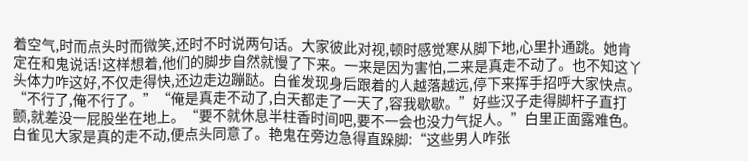着空气,时而点头时而微笑,还时不时说两句话。大家彼此对视,顿时感觉寒从脚下地,心里扑通跳。她肯定在和鬼说话!这样想着,他们的脚步自然就慢了下来。一来是因为害怕,二来是真走不动了。也不知这丫头体力咋这好,不仅走得快,还边走边蹦跶。白雀发现身后跟着的人越落越远,停下来挥手招呼大家快点。“不行了,俺不行了。”“俺是真走不动了,白天都走了一天了,容我歇歇。”好些汉子走得脚杆子直打颤,就差没一屁股坐在地上。“要不就休息半柱香时间吧,要不一会也没力气捉人。”白里正面露难色。白雀见大家是真的走不动,便点头同意了。艳鬼在旁边急得直跺脚:“这些男人咋张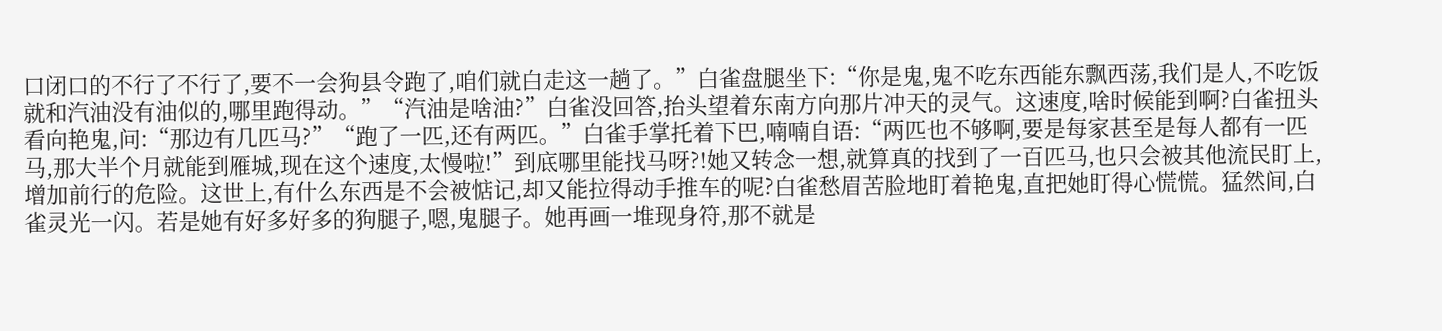口闭口的不行了不行了,要不一会狗县令跑了,咱们就白走这一趟了。”白雀盘腿坐下:“你是鬼,鬼不吃东西能东飘西荡,我们是人,不吃饭就和汽油没有油似的,哪里跑得动。”“汽油是啥油?”白雀没回答,抬头望着东南方向那片冲天的灵气。这速度,啥时候能到啊?白雀扭头看向艳鬼,问:“那边有几匹马?”“跑了一匹,还有两匹。”白雀手掌托着下巴,喃喃自语:“两匹也不够啊,要是每家甚至是每人都有一匹马,那大半个月就能到雁城,现在这个速度,太慢啦!”到底哪里能找马呀?!她又转念一想,就算真的找到了一百匹马,也只会被其他流民盯上,增加前行的危险。这世上,有什么东西是不会被惦记,却又能拉得动手推车的呢?白雀愁眉苦脸地盯着艳鬼,直把她盯得心慌慌。猛然间,白雀灵光一闪。若是她有好多好多的狗腿子,嗯,鬼腿子。她再画一堆现身符,那不就是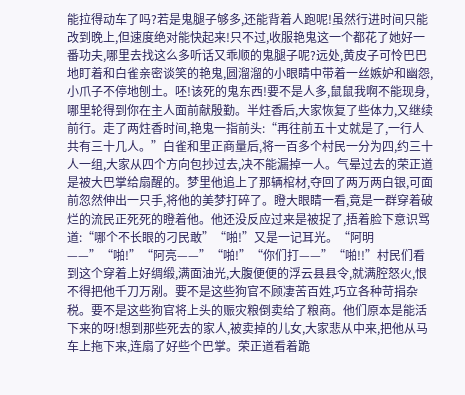能拉得动车了吗?若是鬼腿子够多,还能背着人跑呢!虽然行进时间只能改到晚上,但速度绝对能快起来!只不过,收服艳鬼这一个都花了她好一番功夫,哪里去找这么多听话又乖顺的鬼腿子呢?远处,黄皮子可怜巴巴地盯着和白雀亲密谈笑的艳鬼,圆溜溜的小眼睛中带着一丝嫉妒和幽怨,小爪子不停地刨土。呸!该死的鬼东西!要不是人多,鼠鼠我啊不能现身,哪里轮得到你在主人面前献殷勤。半炷香后,大家恢复了些体力,又继续前行。走了两炷香时间,艳鬼一指前头:“再往前五十丈就是了,一行人共有三十几人。”白雀和里正商量后,将一百多个村民一分为四,约三十人一组,大家从四个方向包抄过去,决不能漏掉一人。气晕过去的荣正道是被大巴掌给扇醒的。梦里他追上了那辆棺材,夺回了两万两白银,可面前忽然伸出一只手,将他的美梦打碎了。瞪大眼睛一看,竟是一群穿着破烂的流民正死死的瞪着他。他还没反应过来是被捉了,捂着脸下意识骂道:“哪个不长眼的刁民敢”“啪!”又是一记耳光。“阿明——”“啪!”“阿亮——”“啪!”“你们打——”“啪!!”村民们看到这个穿着上好绸缎,满面油光,大腹便便的浮云县县令,就满腔怒火,恨不得把他千刀万剐。要不是这些狗官不顾凄苦百姓,巧立各种苛捐杂税。要不是这些狗官将上头的赈灾粮倒卖给了粮商。他们原本是能活下来的呀!想到那些死去的家人,被卖掉的儿女,大家悲从中来,把他从马车上拖下来,连扇了好些个巴掌。荣正道看着跪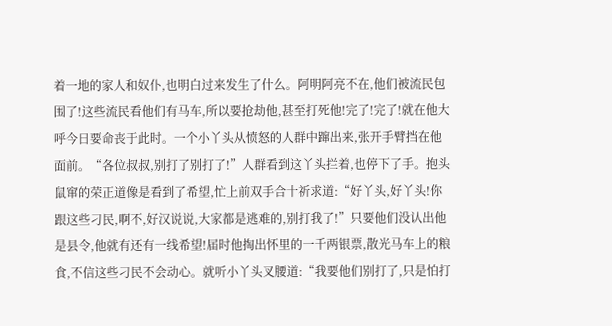着一地的家人和奴仆,也明白过来发生了什么。阿明阿亮不在,他们被流民包围了!这些流民看他们有马车,所以要抢劫他,甚至打死他!完了!完了!就在他大呼今日要命丧于此时。一个小丫头从愤怒的人群中蹿出来,张开手臂挡在他面前。“各位叔叔,别打了别打了!”人群看到这丫头拦着,也停下了手。抱头鼠窜的荣正道像是看到了希望,忙上前双手合十祈求道:“好丫头,好丫头!你跟这些刁民,啊不,好汉说说,大家都是逃难的,别打我了!”只要他们没认出他是县令,他就有还有一线希望!届时他掏出怀里的一千两银票,散光马车上的粮食,不信这些刁民不会动心。就听小丫头叉腰道:“我要他们别打了,只是怕打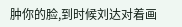肿你的脸,到时候刘达对着画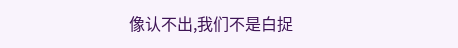像认不出,我们不是白捉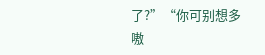了?”“你可别想多嗷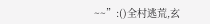~~”:()全村逃荒,玄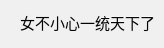女不小心一统天下了